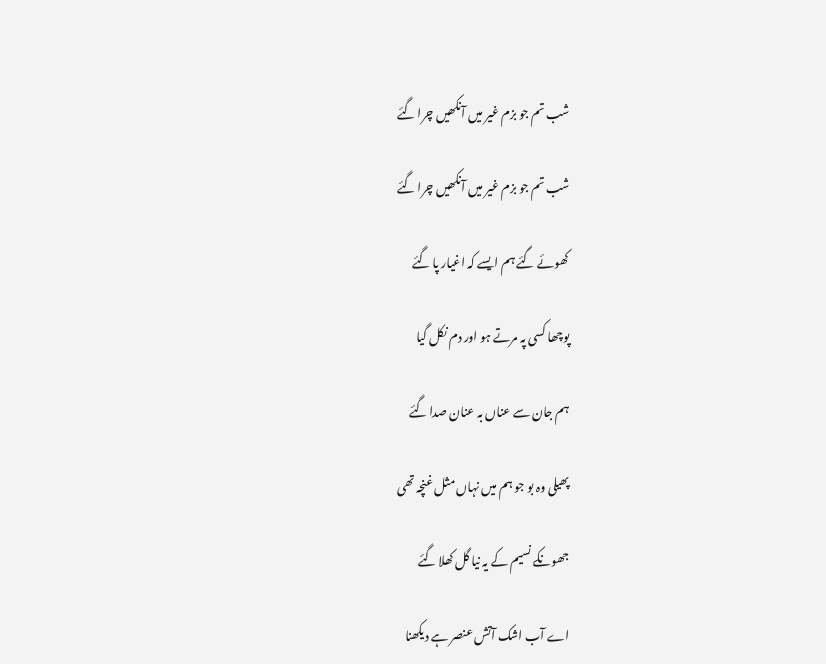شب تم جو بزم غیر میں آنکھیں چرا گئے

شب تم جو بزم غیر میں آنکھیں چرا گئے

کھوئے گئے ہم ایسے کہ اغیار پا گئے

پوچھا کسی پہ مرتے ہو اور دم نکل گیا

ہم جان سے عناں بہ عنان صدا گئے

پھیلی وہ بو جو ہم میں نہاں مثل غنچہ تھی

جھونکے نسیم کے یہ نیا گل کھلا گئے

اے آب اشک آتش عنصر ہے دیکھنا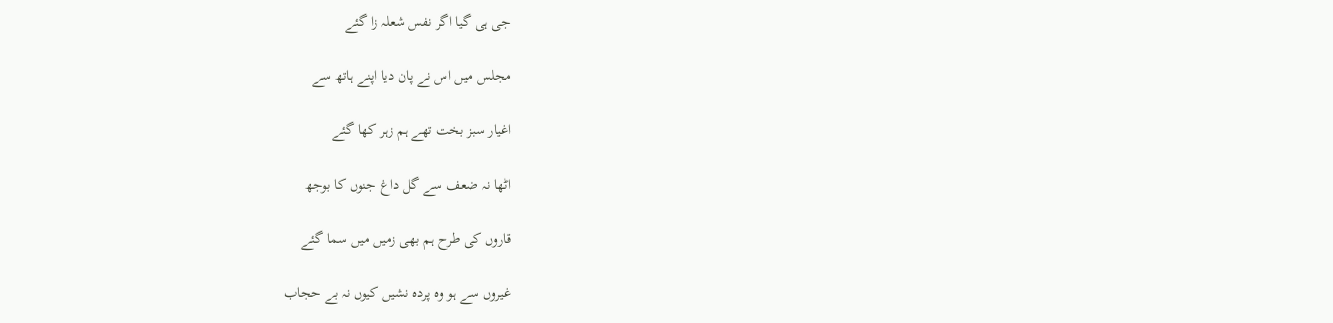جی ہی گیا اگر نفس شعلہ زا گئے

مجلس میں اس نے پان دیا اپنے ہاتھ سے

اغیار سبز بخت تھے ہم زہر کھا گئے

اٹھا نہ ضعف سے گل داغ جنوں کا بوجھ

قاروں کی طرح ہم بھی زمیں میں سما گئے

غیروں سے ہو وہ پردہ نشیں کیوں نہ بے حجاب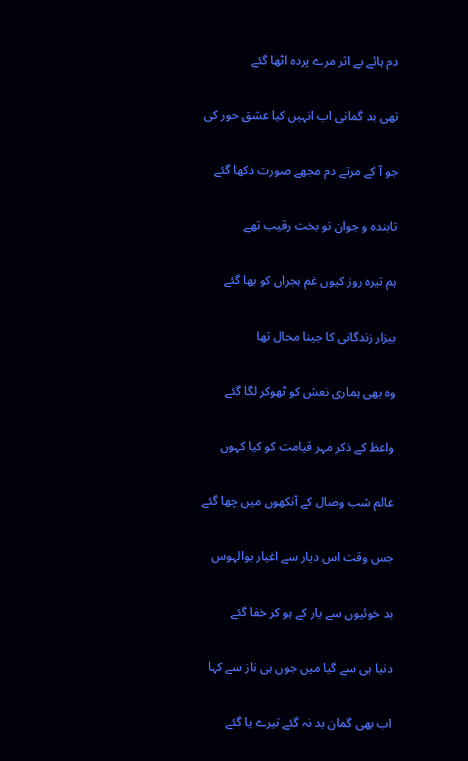دم ہائے بے اثر مرے پردہ اٹھا گئے

تھی بد گمانی اب انہیں کیا عشق حور کی

جو آ کے مرتے دم مجھے صورت دکھا گئے

تابندہ و جوان تو بخت رقیب تھے

ہم تیرہ روز کیوں غم ہجراں کو بھا گئے

بیزار زندگانی کا جینا محال تھا

وہ بھی ہماری نعش کو ٹھوکر لگا گئے

واعظ کے ذکر مہر قیامت کو کیا کہوں

عالم شب وصال کے آنکھوں میں چھا گئے

جس وقت اس دیار سے اغیار بوالہوس

بد خوئیوں سے یار کے ہو کر خفا گئے

دنیا ہی سے گیا میں جوں ہی ناز سے کہا

اب بھی گمان بد نہ گئے تیرے یا گئے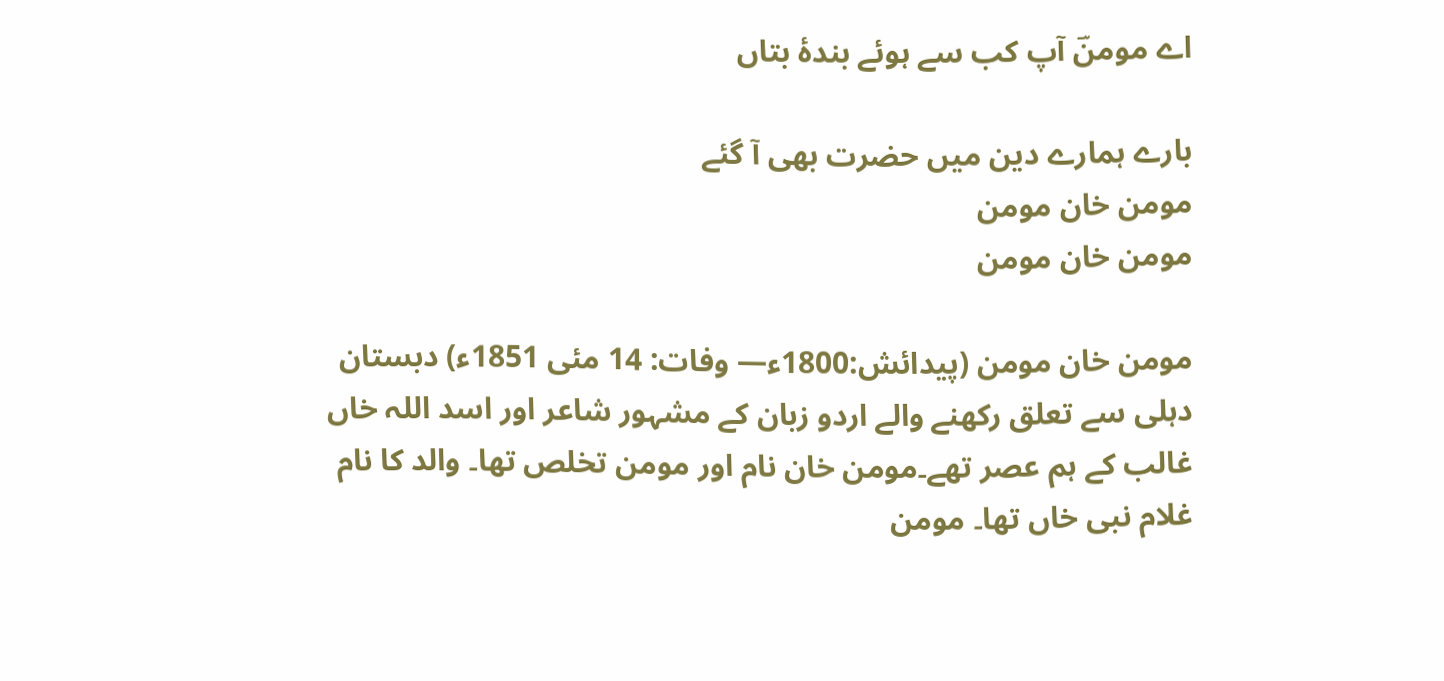اے مومنؔ آپ کب سے ہوئے بندۂ بتاں

بارے ہمارے دین میں حضرت بھی آ گئے
مومن خان مومن
مومن خان مومن

مومن خان مومن (پیدائش:1800ء— وفات: 14 مئی 1851ء) دبستان دہلی سے تعلق رکھنے والے اردو زبان کے مشہور شاعر اور اسد اللہ خاں غالب کے ہم عصر تھے۔مومن خان نام اور مومن تخلص تھا۔ والد کا نام غلام نبی خاں تھا۔ مومن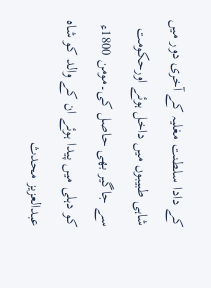کے دادا سلطنت مغلیہ کے آخری دور میں شاہی طبیبوں میں داخل ہوئے اورحکومت سے جاگیر بھی حاصل کی۔مومن 1800ء کو دہلی میں پیدا ہوئے ان کے والد کو شاہ عبدالعزیز محدث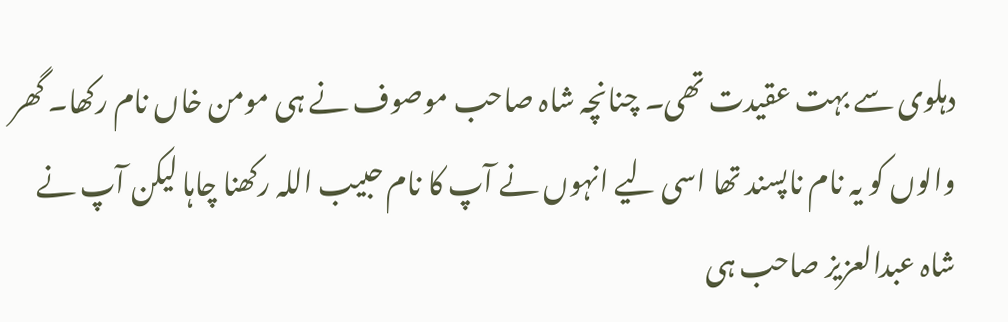دہلوی سے بہت عقیدت تھی۔ چنانچہ شاہ صاحب موصوف نے ہی مومن خاں نام رکھا۔ گھر والوں کو یہ نام ناپسند تھا اسی لیے انہوں نے آپ کا نام حبیب اللہ رکھنا چاہا لیکن آپ نے شاہ عبدالعزیز صاحب ہی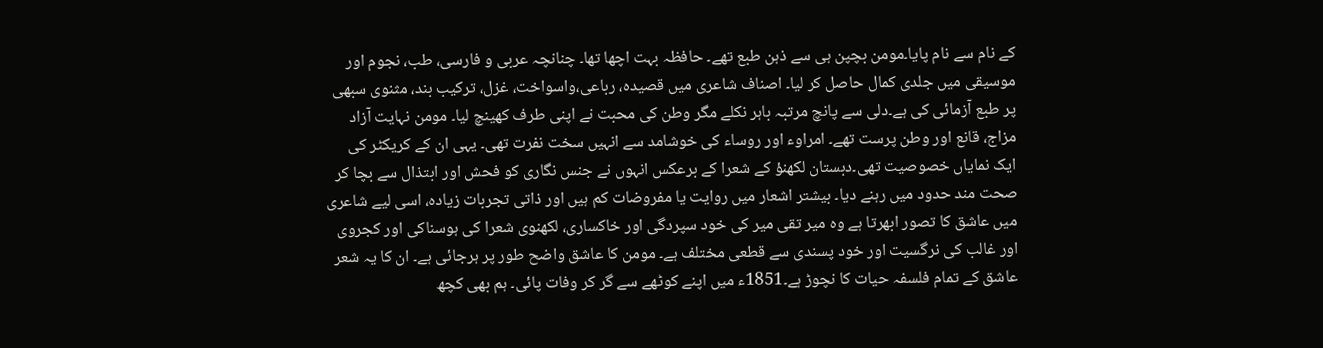کے نام سے نام پایا۔مومن بچپن ہی سے ذہن طبع تھے۔ حافظہ بہت اچھا تھا۔ چنانچہ عربی و فارسی، طب، نجوم اور موسیقی میں جلدی کمال حاصل کر لیا۔ اصناف شاعری میں قصیدہ، رباعی،واسواخت، غزل، ترکیب بند، مثنوی سبھی پر طبع آزمائی کی ہے۔دلی سے پانچ مرتبہ باہر نکلے مگر وطن کی محبت نے اپنی طرف کھینچ لیا۔ مومن نہایت آزاد مزاج، قانع اور وطن پرست تھے۔ امراوء اور روساء کی خوشامد سے انہیں سخت نفرت تھی۔ یہی ان کے کریکٹر کی ایک نمایاں خصوصیت تھی۔دبستان لکھنؤ کے شعرا کے برعکس انہوں نے جنس نگاری کو فحش اور ابتذال سے بچا کر صحت مند حدود میں رہنے دیا۔ بیشتر اشعار میں روایت یا مفروضات کم ہیں اور ذاتی تجربات زیادہ، اسی لیے شاعری میں عاشق کا تصور ابھرتا ہے وہ میر تقی میر کی خود سپردگی اور خاکساری، لکھنوی شعرا کی ہوسناکی اور کجروی اور غالب کی نرگسیت اور خود پسندی سے قطعی مختلف ہے۔ مومن کا عاشق واضح طور پر ہرجائی ہے۔ ان کا یہ شعر عاشق کے تمام فلسفہ حیات کا نچوڑ ہے۔1851ء میں اپنے کوٹھے سے گر کر وفات پائی۔ ہم بھی کچھ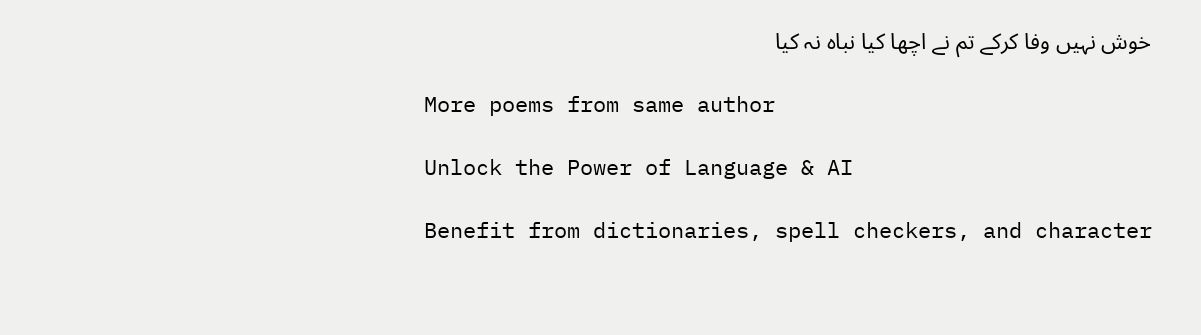خوش نہیں وفا کرکے تم نے اچھا کیا نباہ نہ کیا

More poems from same author

Unlock the Power of Language & AI

Benefit from dictionaries, spell checkers, and character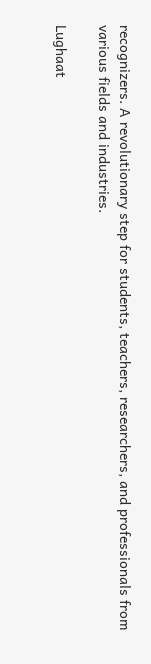recognizers. A revolutionary step for students, teachers, researchers, and professionals from various fields and industries.

Lughaat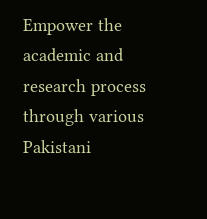Empower the academic and research process through various Pakistani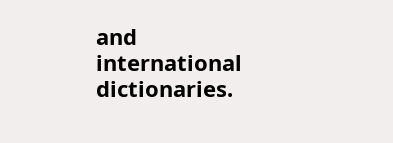and international dictionaries.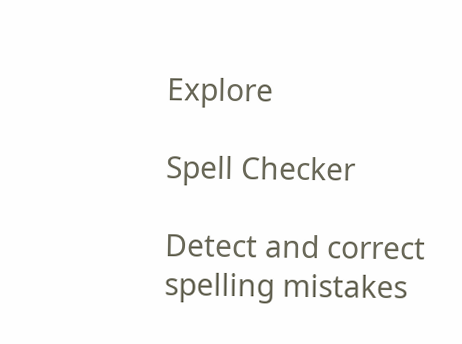Explore

Spell Checker

Detect and correct spelling mistakes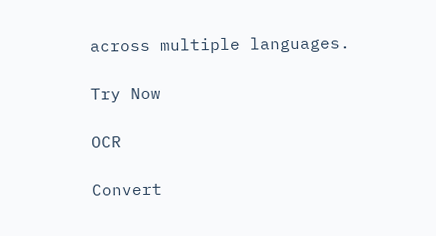across multiple languages.

Try Now

OCR

Convert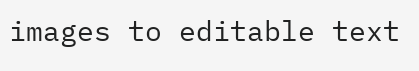images to editable text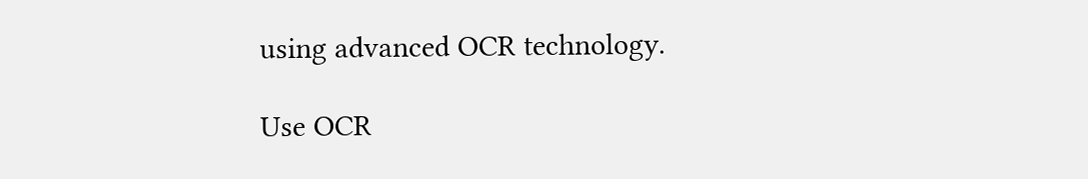using advanced OCR technology.

Use OCR